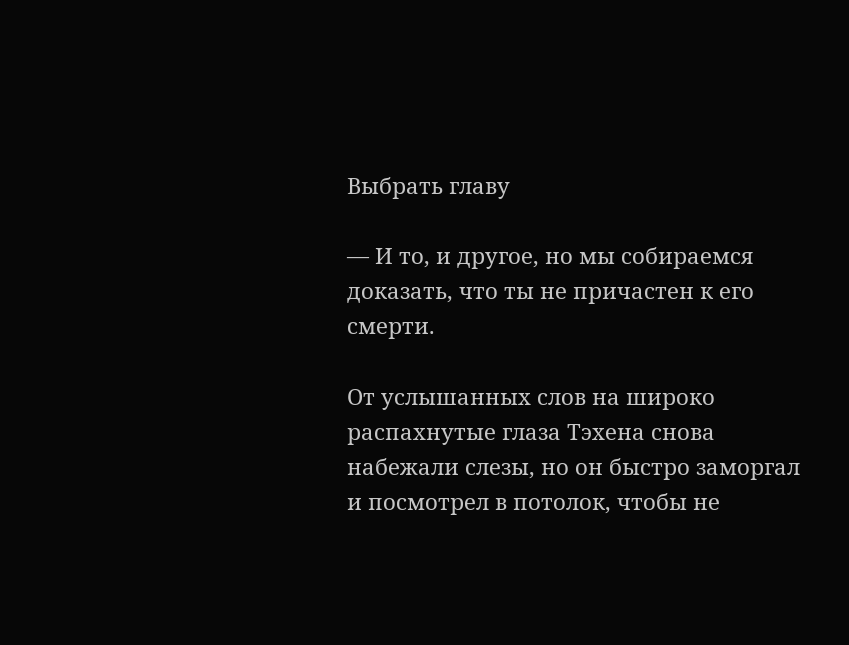Выбрать главу

— И то, и другое, но мы собираемся доказать, что ты не причастен к его смерти.

От услышанных слов на широко распахнутые глаза Тэхена снова набежали слезы, но он быстро заморгал и посмотрел в потолок, чтобы не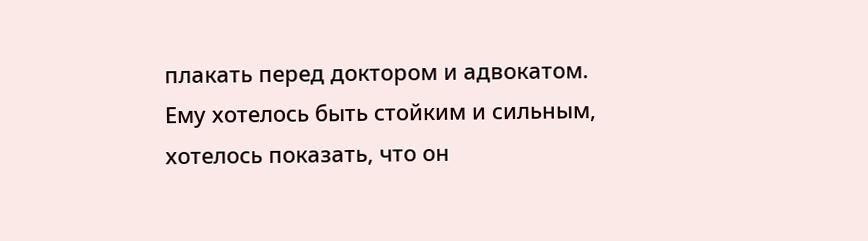плакать перед доктором и адвокатом. Ему хотелось быть стойким и сильным, хотелось показать, что он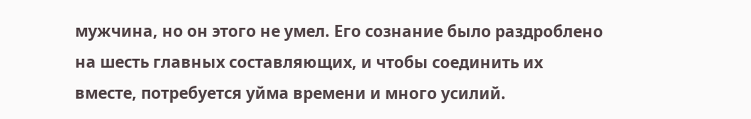мужчина, но он этого не умел. Его сознание было раздроблено на шесть главных составляющих, и чтобы соединить их вместе, потребуется уйма времени и много усилий.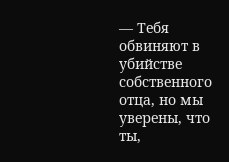— Тебя обвиняют в убийстве собственного отца, но мы уверены, что ты,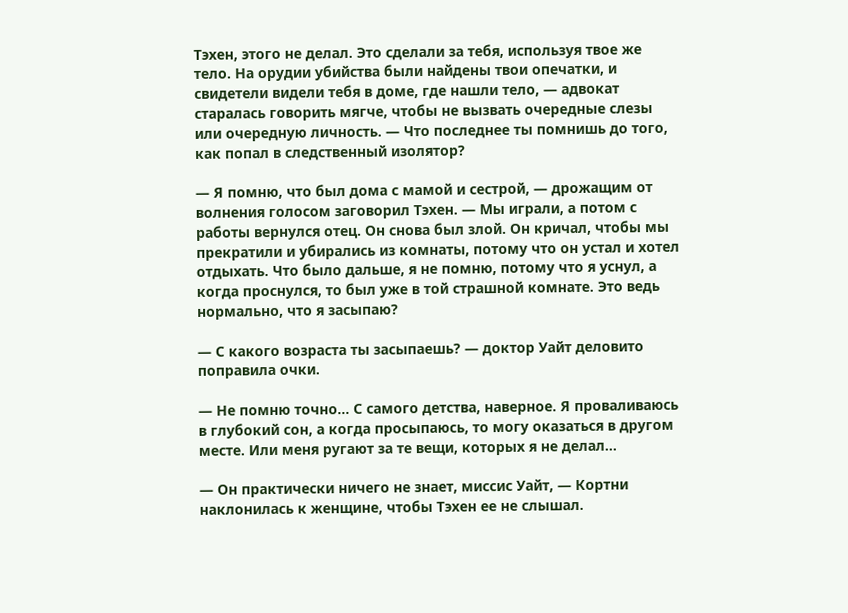Тэхен, этого не делал. Это сделали за тебя, используя твое же тело. На орудии убийства были найдены твои опечатки, и свидетели видели тебя в доме, где нашли тело, — адвокат старалась говорить мягче, чтобы не вызвать очередные слезы или очередную личность. — Что последнее ты помнишь до того, как попал в следственный изолятор?

— Я помню, что был дома с мамой и сестрой, — дрожащим от волнения голосом заговорил Тэхен. — Мы играли, а потом с работы вернулся отец. Он снова был злой. Он кричал, чтобы мы прекратили и убирались из комнаты, потому что он устал и хотел отдыхать. Что было дальше, я не помню, потому что я уснул, а когда проснулся, то был уже в той страшной комнате. Это ведь нормально, что я засыпаю?

— С какого возраста ты засыпаешь? — доктор Уайт деловито поправила очки.

— Не помню точно… С самого детства, наверное. Я проваливаюсь в глубокий сон, а когда просыпаюсь, то могу оказаться в другом месте. Или меня ругают за те вещи, которых я не делал…

— Он практически ничего не знает, миссис Уайт, — Кортни наклонилась к женщине, чтобы Тэхен ее не слышал.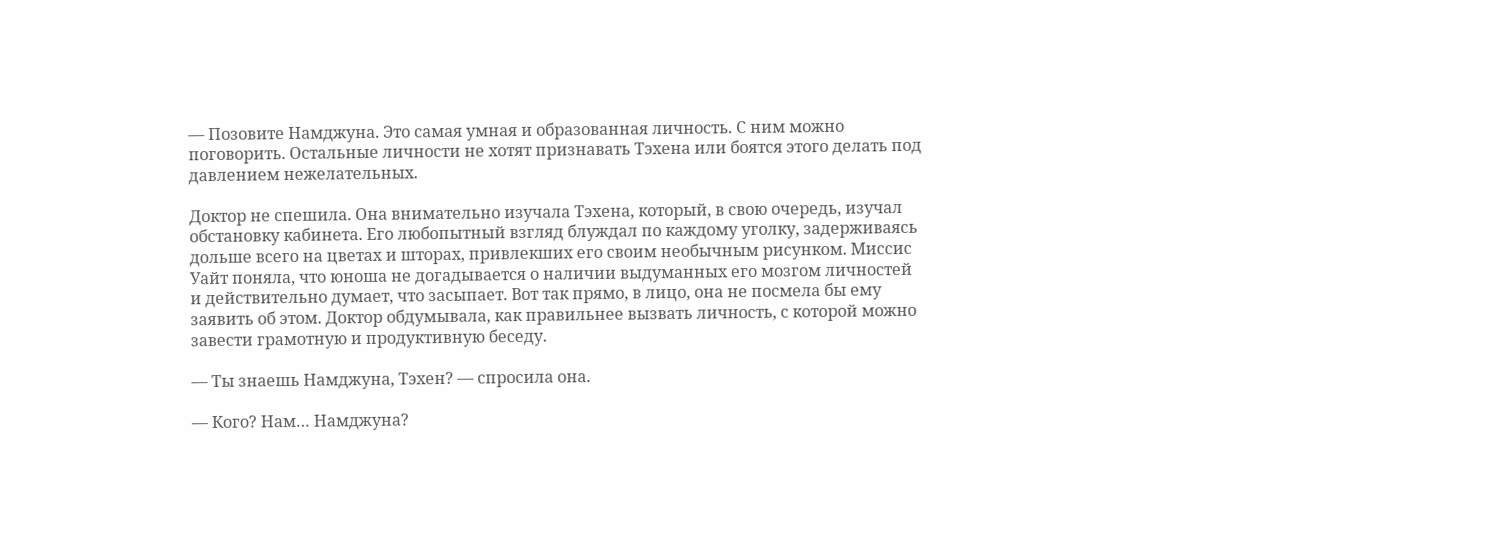— Позовите Намджуна. Это самая умная и образованная личность. С ним можно поговорить. Остальные личности не хотят признавать Тэхена или боятся этого делать под давлением нежелательных.

Доктор не спешила. Она внимательно изучала Тэхена, который, в свою очередь, изучал обстановку кабинета. Его любопытный взгляд блуждал по каждому уголку, задерживаясь дольше всего на цветах и шторах, привлекших его своим необычным рисунком. Миссис Уайт поняла, что юноша не догадывается о наличии выдуманных его мозгом личностей и действительно думает, что засыпает. Вот так прямо, в лицо, она не посмела бы ему заявить об этом. Доктор обдумывала, как правильнее вызвать личность, с которой можно завести грамотную и продуктивную беседу.

— Ты знаешь Намджуна, Тэхен? — спросила она.

— Кого? Нам… Намджуна?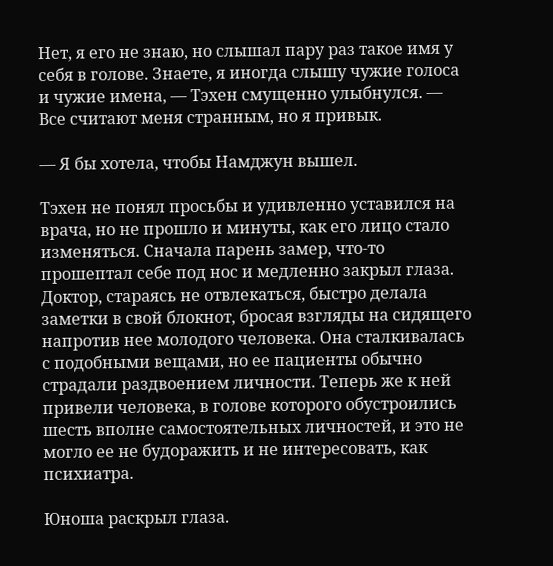Нет, я его не знаю, но слышал пару раз такое имя у себя в голове. Знаете, я иногда слышу чужие голоса и чужие имена, — Тэхен смущенно улыбнулся. — Все считают меня странным, но я привык.

— Я бы хотела, чтобы Намджун вышел.

Тэхен не понял просьбы и удивленно уставился на врача, но не прошло и минуты, как его лицо стало изменяться. Сначала парень замер, что-то прошептал себе под нос и медленно закрыл глаза. Доктор, стараясь не отвлекаться, быстро делала заметки в свой блокнот, бросая взгляды на сидящего напротив нее молодого человека. Она сталкивалась с подобными вещами, но ее пациенты обычно страдали раздвоением личности. Теперь же к ней привели человека, в голове которого обустроились шесть вполне самостоятельных личностей, и это не могло ее не будоражить и не интересовать, как психиатра.

Юноша раскрыл глаза.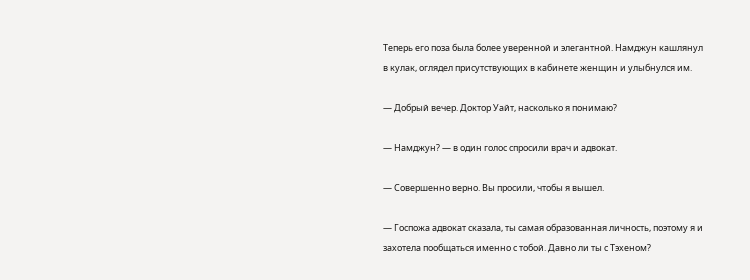Теперь его поза была более уверенной и элегантной. Намджун кашлянул в кулак, оглядел присутствующих в кабинете женщин и улыбнулся им.

— Добрый вечер. Доктор Уайт, насколько я понимаю?

— Намджун? — в один голос спросили врач и адвокат.

— Совершенно верно. Вы просили, чтобы я вышел.

— Госпожа адвокат сказала, ты самая образованная личность, поэтому я и захотела пообщаться именно с тобой. Давно ли ты с Тэхеном?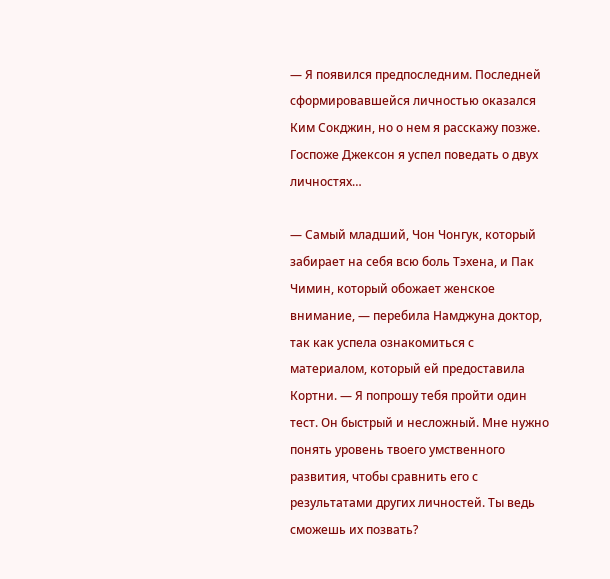— Я появился предпоследним. Последней сформировавшейся личностью оказался Ким Сокджин, но о нем я расскажу позже. Госпоже Джексон я успел поведать о двух личностях…

— Самый младший, Чон Чонгук, который забирает на себя всю боль Тэхена, и Пак Чимин, который обожает женское внимание, — перебила Намджуна доктор, так как успела ознакомиться с материалом, который ей предоставила Кортни. — Я попрошу тебя пройти один тест. Он быстрый и несложный. Мне нужно понять уровень твоего умственного развития, чтобы сравнить его с результатами других личностей. Ты ведь сможешь их позвать?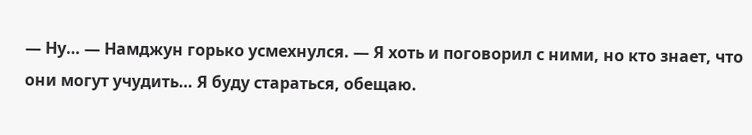— Ну… — Намджун горько усмехнулся. — Я хоть и поговорил с ними, но кто знает, что они могут учудить… Я буду стараться, обещаю.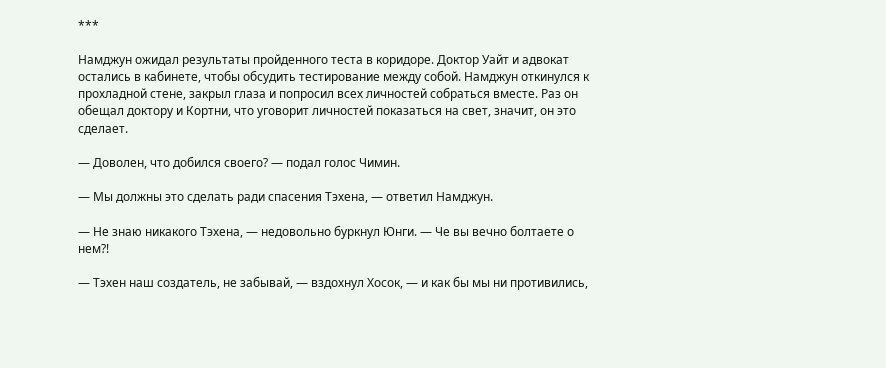***

Намджун ожидал результаты пройденного теста в коридоре. Доктор Уайт и адвокат остались в кабинете, чтобы обсудить тестирование между собой. Намджун откинулся к прохладной стене, закрыл глаза и попросил всех личностей собраться вместе. Раз он обещал доктору и Кортни, что уговорит личностей показаться на свет, значит, он это сделает.

— Доволен, что добился своего? — подал голос Чимин.

— Мы должны это сделать ради спасения Тэхена, — ответил Намджун.

— Не знаю никакого Тэхена, — недовольно буркнул Юнги. — Че вы вечно болтаете о нем?!

— Тэхен наш создатель, не забывай, — вздохнул Хосок, — и как бы мы ни противились,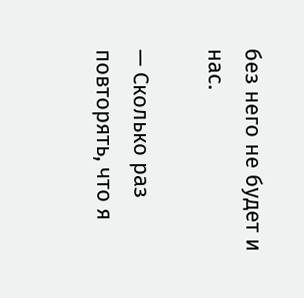без него не будет и нас.

— Сколько раз повторять, что я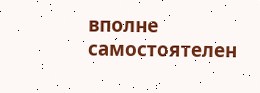вполне самостоятелен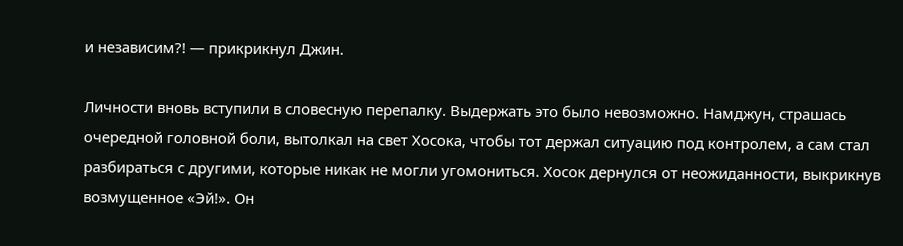и независим?! — прикрикнул Джин.

Личности вновь вступили в словесную перепалку. Выдержать это было невозможно. Намджун, страшась очередной головной боли, вытолкал на свет Хосока, чтобы тот держал ситуацию под контролем, а сам стал разбираться с другими, которые никак не могли угомониться. Хосок дернулся от неожиданности, выкрикнув возмущенное «Эй!». Он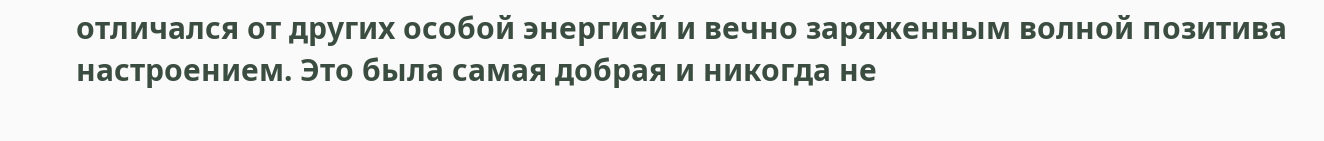отличался от других особой энергией и вечно заряженным волной позитива настроением. Это была самая добрая и никогда не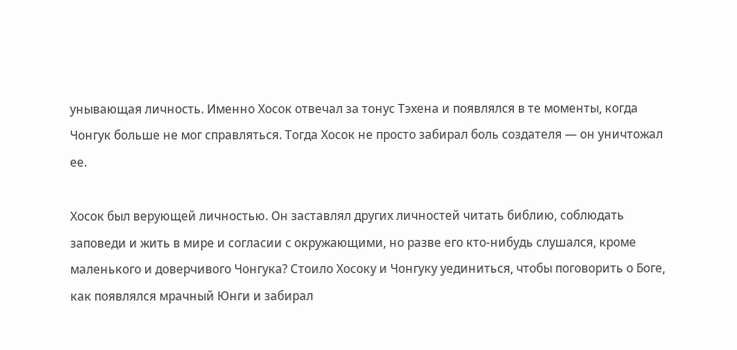унывающая личность. Именно Хосок отвечал за тонус Тэхена и появлялся в те моменты, когда Чонгук больше не мог справляться. Тогда Хосок не просто забирал боль создателя — он уничтожал ее.

Хосок был верующей личностью. Он заставлял других личностей читать библию, соблюдать заповеди и жить в мире и согласии с окружающими, но разве его кто-нибудь слушался, кроме маленького и доверчивого Чонгука? Стоило Хосоку и Чонгуку уединиться, чтобы поговорить о Боге, как появлялся мрачный Юнги и забирал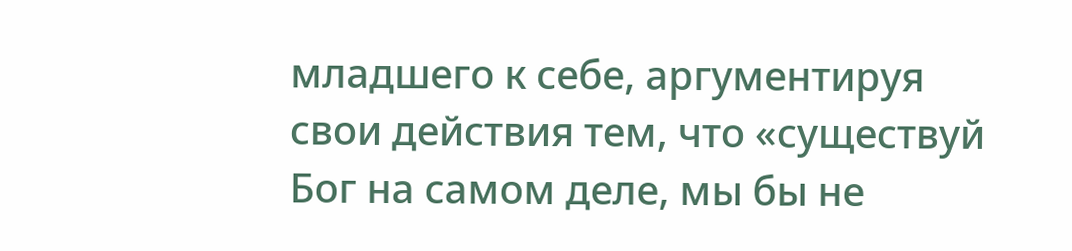младшего к себе, аргументируя свои действия тем, что «существуй Бог на самом деле, мы бы не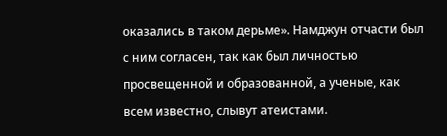оказались в таком дерьме». Намджун отчасти был с ним согласен, так как был личностью просвещенной и образованной, а ученые, как всем известно, слывут атеистами.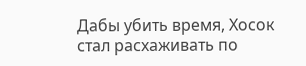Дабы убить время, Хосок стал расхаживать по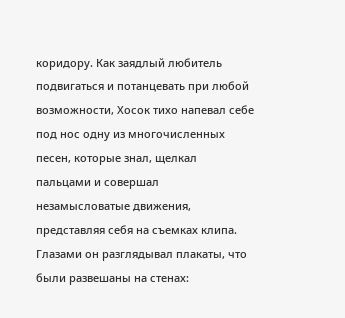коридору. Как заядлый любитель подвигаться и потанцевать при любой возможности, Хосок тихо напевал себе под нос одну из многочисленных песен, которые знал, щелкал пальцами и совершал незамысловатые движения, представляя себя на съемках клипа. Глазами он разглядывал плакаты, что были развешаны на стенах: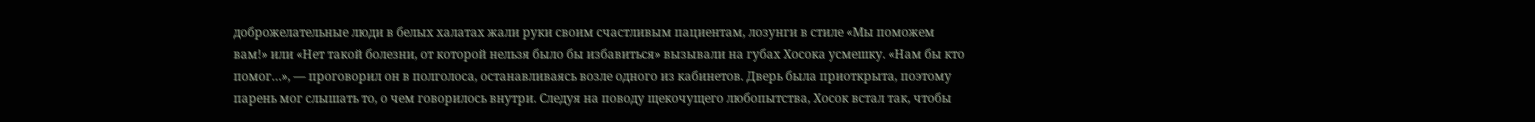доброжелательные люди в белых халатах жали руки своим счастливым пациентам, лозунги в стиле «Мы поможем вам!» или «Нет такой болезни, от которой нельзя было бы избавиться» вызывали на губах Хосока усмешку. «Нам бы кто помог…», — проговорил он в полголоса, останавливаясь возле одного из кабинетов. Дверь была приоткрыта, поэтому парень мог слышать то, о чем говорилось внутри. Следуя на поводу щекочущего любопытства, Хосок встал так, чтобы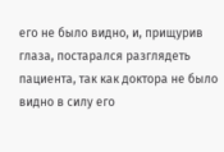его не было видно, и, прищурив глаза, постарался разглядеть пациента, так как доктора не было видно в силу его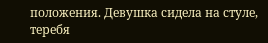положения. Девушка сидела на стуле, теребя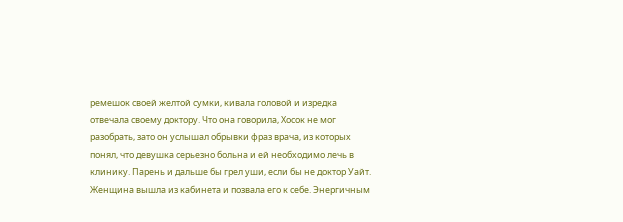ремешок своей желтой сумки, кивала головой и изредка отвечала своему доктору. Что она говорила, Хосок не мог разобрать, зато он услышал обрывки фраз врача, из которых понял, что девушка серьезно больна и ей необходимо лечь в клинику. Парень и дальше бы грел уши, если бы не доктор Уайт. Женщина вышла из кабинета и позвала его к себе. Энергичным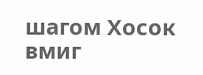шагом Хосок вмиг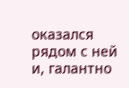оказался рядом с ней и, галантно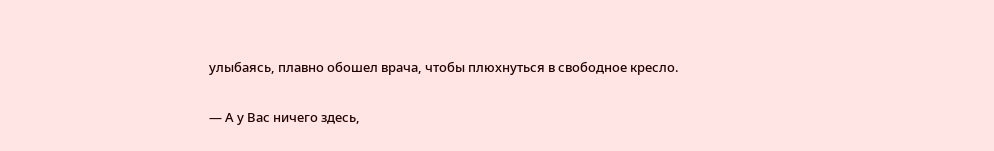улыбаясь, плавно обошел врача, чтобы плюхнуться в свободное кресло.

— А у Вас ничего здесь,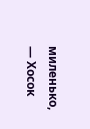миленько, — Хосок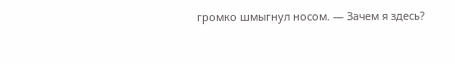громко шмыгнул носом. — Зачем я здесь?